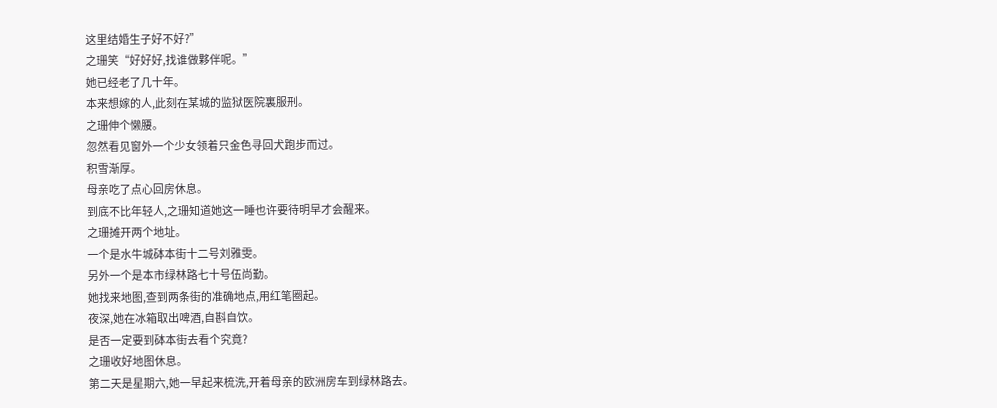这里结婚生子好不好?”
之珊笑“好好好,找谁做夥伴呢。”
她已经老了几十年。
本来想嫁的人,此刻在某城的监狱医院裏服刑。
之珊伸个懒腰。
忽然看见窗外一个少女领着只金色寻回犬跑步而过。
积雪渐厚。
母亲吃了点心回房休息。
到底不比年轻人,之珊知道她这一睡也许要待明早才会醒来。
之珊摊开两个地址。
一个是水牛城砵本街十二号刘雅雯。
另外一个是本市绿林路七十号伍尚勤。
她找来地图,查到两条街的准确地点,用红笔圈起。
夜深,她在冰箱取出啤酒,自斟自饮。
是否一定要到砵本街去看个究竟?
之珊收好地图休息。
第二天是星期六,她一早起来梳洗,开着母亲的欧洲房车到绿林路去。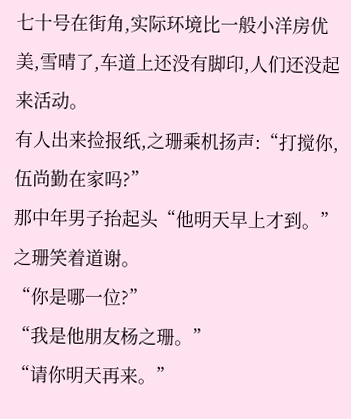七十号在街角,实际环境比一般小洋房优美,雪晴了,车道上还没有脚印,人们还没起来活动。
有人出来捡报纸,之珊乘机扬声:“打搅你,伍尚勤在家吗?”
那中年男子抬起头“他明天早上才到。”
之珊笑着道谢。
“你是哪一位?”
“我是他朋友杨之珊。”
“请你明天再来。”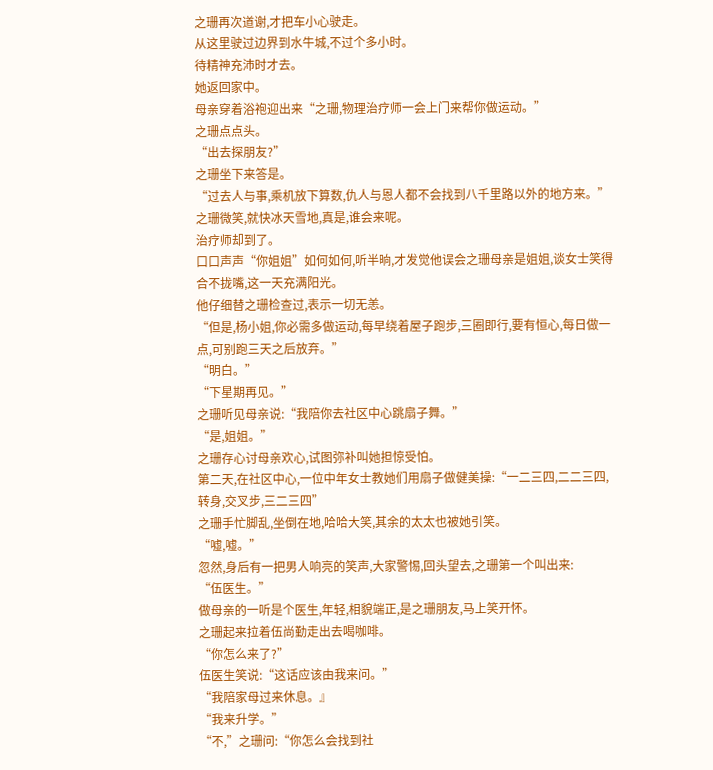之珊再次道谢,才把车小心驶走。
从这里驶过边界到水牛城,不过个多小时。
待精神充沛时才去。
她返回家中。
母亲穿着浴袍迎出来“之珊,物理治疗师一会上门来帮你做运动。”
之珊点点头。
“出去探朋友?”
之珊坐下来答是。
“过去人与事,乘机放下算数,仇人与恩人都不会找到八千里路以外的地方来。”
之珊微笑,就快冰天雪地,真是,谁会来呢。
治疗师却到了。
口口声声“你姐姐”如何如何,听半晌,才发觉他误会之珊母亲是姐姐,谈女士笑得合不拢嘴,这一天充满阳光。
他仔细替之珊检查过,表示一切无恙。
“但是,杨小姐,你必需多做运动,每早绕着屋子跑步,三圈即行,要有恒心,每日做一点,可别跑三天之后放弃。”
“明白。”
“下星期再见。”
之珊听见母亲说:“我陪你去社区中心跳扇子舞。”
“是,姐姐。”
之珊存心讨母亲欢心,试图弥补叫她担惊受怕。
第二天,在社区中心,一位中年女士教她们用扇子做健美操:“一二三四,二二三四,转身,交叉步,三二三四”
之珊手忙脚乱,坐倒在地,哈哈大笑,其余的太太也被她引笑。
“嘘,嘘。”
忽然,身后有一把男人响亮的笑声,大家警惕,回头望去,之珊第一个叫出来:
“伍医生。”
做母亲的一听是个医生,年轻,相貌端正,是之珊朋友,马上笑开怀。
之珊起来拉着伍尚勤走出去喝咖啡。
“你怎么来了?”
伍医生笑说:“这话应该由我来问。”
“我陪家母过来休息。』
“我来升学。”
“不,”之珊问:“你怎么会找到社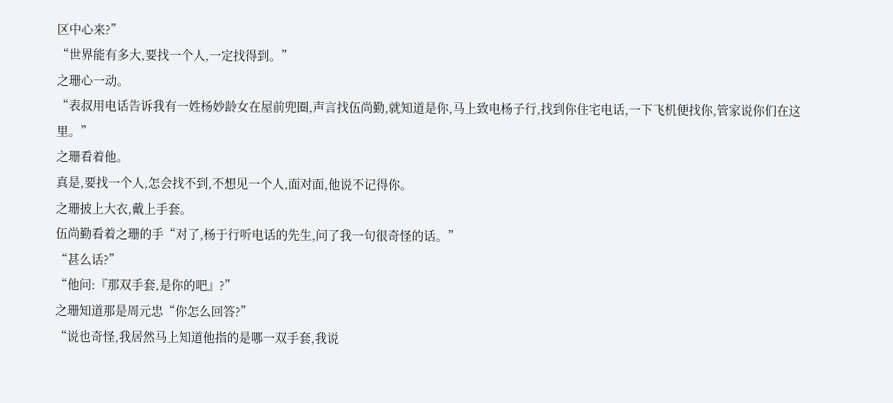区中心来?”
“世界能有多大,要找一个人,一定找得到。”
之珊心一动。
“表叔用电话告诉我有一姓杨妙龄女在屋前兜圈,声言找伍尚勤,就知道是你,马上致电杨子行,找到你住宅电话,一下飞机便找你,管家说你们在这里。”
之珊看着他。
真是,要找一个人,怎会找不到,不想见一个人,面对面,他说不记得你。
之珊披上大衣,戴上手套。
伍尚勤看着之珊的手“对了,杨于行听电话的先生,问了我一句很奇怪的话。”
“甚么话?”
“他问:『那双手套,是你的吧』?”
之珊知道那是周元忠“你怎么回答?”
“说也奇怪,我居然马上知道他指的是哪一双手套,我说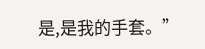是,是我的手套。”